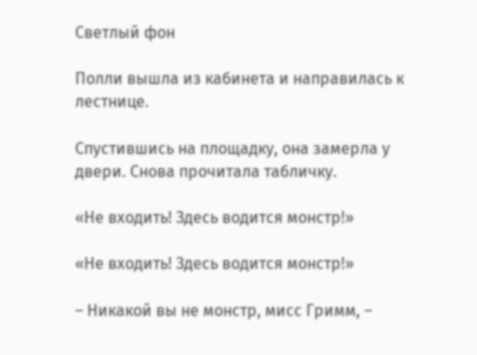Светлый фон

Полли вышла из кабинета и направилась к лестнице.

Спустившись на площадку, она замерла у двери. Снова прочитала табличку.

«Не входить! Здесь водится монстр!»

«Не входить! Здесь водится монстр!»

– Никакой вы не монстр, мисс Гримм, –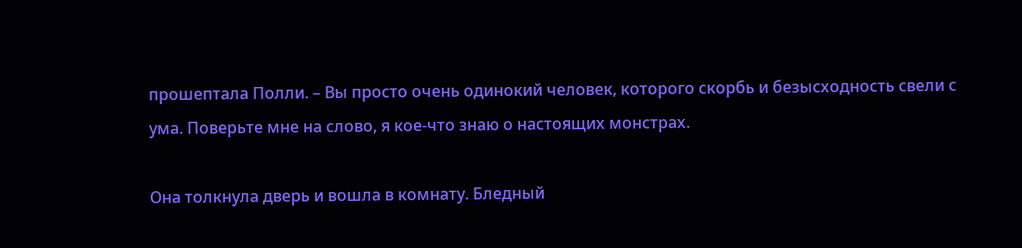прошептала Полли. – Вы просто очень одинокий человек, которого скорбь и безысходность свели с ума. Поверьте мне на слово, я кое-что знаю о настоящих монстрах.

Она толкнула дверь и вошла в комнату. Бледный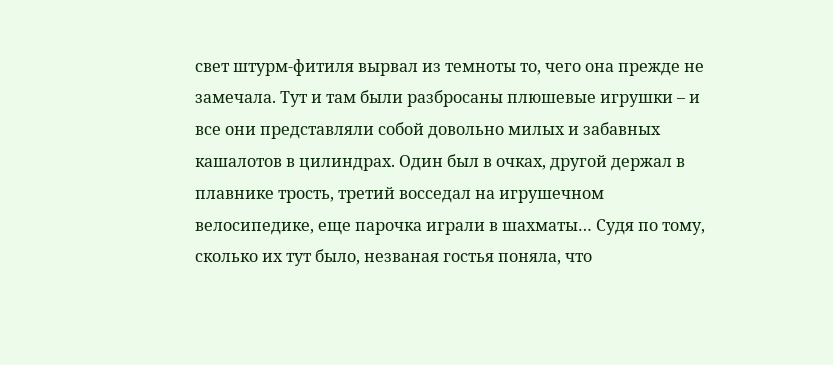свет штурм-фитиля вырвал из темноты то, чего она прежде не замечала. Тут и там были разбросаны плюшевые игрушки – и все они представляли собой довольно милых и забавных кашалотов в цилиндрах. Один был в очках, другой держал в плавнике трость, третий восседал на игрушечном велосипедике, еще парочка играли в шахматы… Судя по тому, сколько их тут было, незваная гостья поняла, что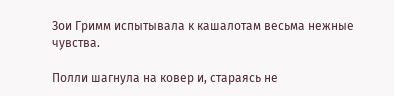Зои Гримм испытывала к кашалотам весьма нежные чувства.

Полли шагнула на ковер и, стараясь не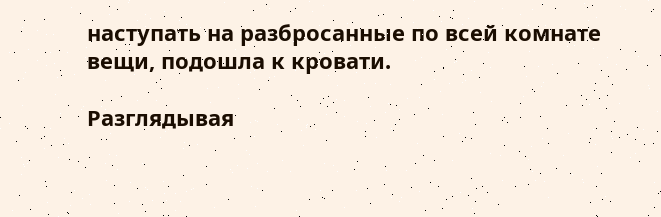наступать на разбросанные по всей комнате вещи, подошла к кровати.

Разглядывая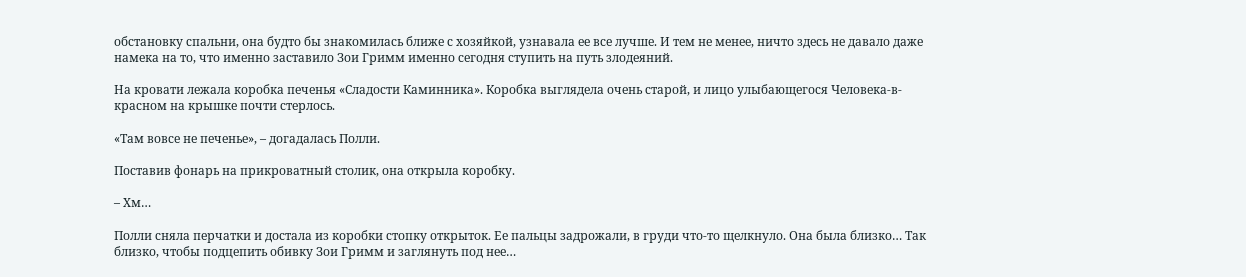обстановку спальни, она будто бы знакомилась ближе с хозяйкой, узнавала ее все лучше. И тем не менее, ничто здесь не давало даже намека на то, что именно заставило Зои Гримм именно сегодня ступить на путь злодеяний.

На кровати лежала коробка печенья «Сладости Каминника». Коробка выглядела очень старой, и лицо улыбающегося Человека-в-красном на крышке почти стерлось.

«Там вовсе не печенье», – догадалась Полли.

Поставив фонарь на прикроватный столик, она открыла коробку.

– Хм…

Полли сняла перчатки и достала из коробки стопку открыток. Ее пальцы задрожали, в груди что-то щелкнуло. Она была близко… Так близко, чтобы подцепить обивку Зои Гримм и заглянуть под нее…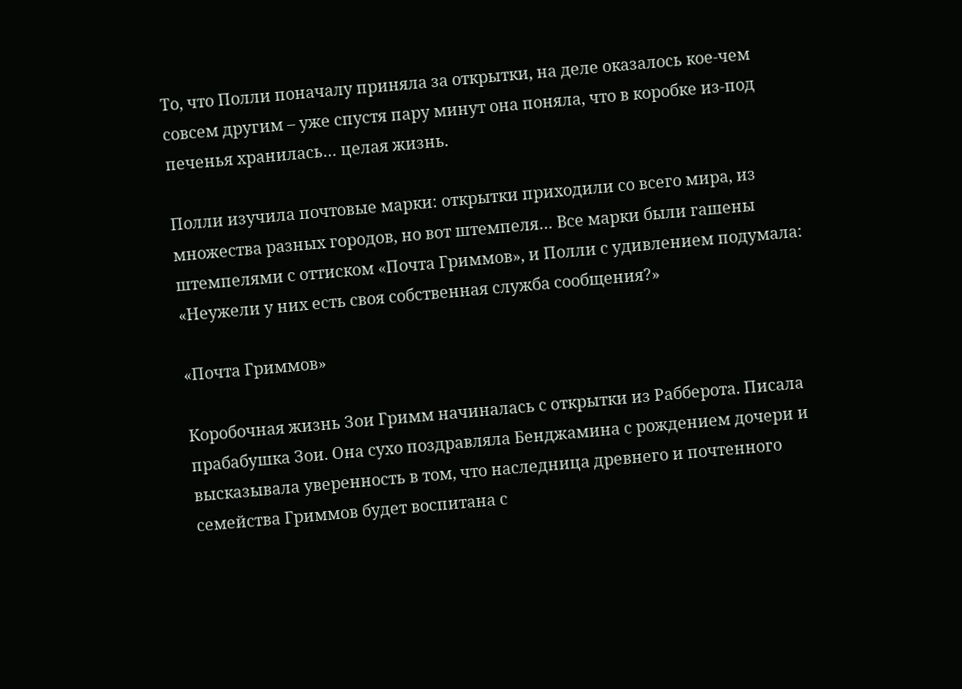То, что Полли поначалу приняла за открытки, на деле оказалось кое-чем совсем другим – уже спустя пару минут она поняла, что в коробке из-под печенья хранилась… целая жизнь.

Полли изучила почтовые марки: открытки приходили со всего мира, из множества разных городов, но вот штемпеля… Все марки были гашены штемпелями с оттиском «Почта Гриммов», и Полли с удивлением подумала: «Неужели у них есть своя собственная служба сообщения?»

«Почта Гриммов»

Коробочная жизнь Зои Гримм начиналась с открытки из Рабберота. Писала прабабушка Зои. Она сухо поздравляла Бенджамина с рождением дочери и высказывала уверенность в том, что наследница древнего и почтенного семейства Гриммов будет воспитана с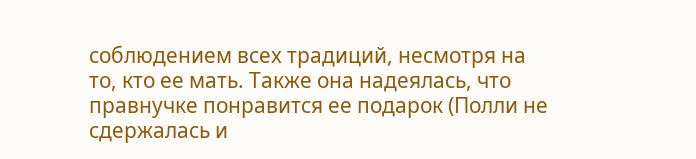соблюдением всех традиций, несмотря на то, кто ее мать. Также она надеялась, что правнучке понравится ее подарок (Полли не сдержалась и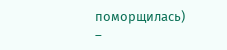поморщилась) –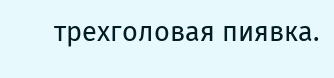трехголовая пиявка.